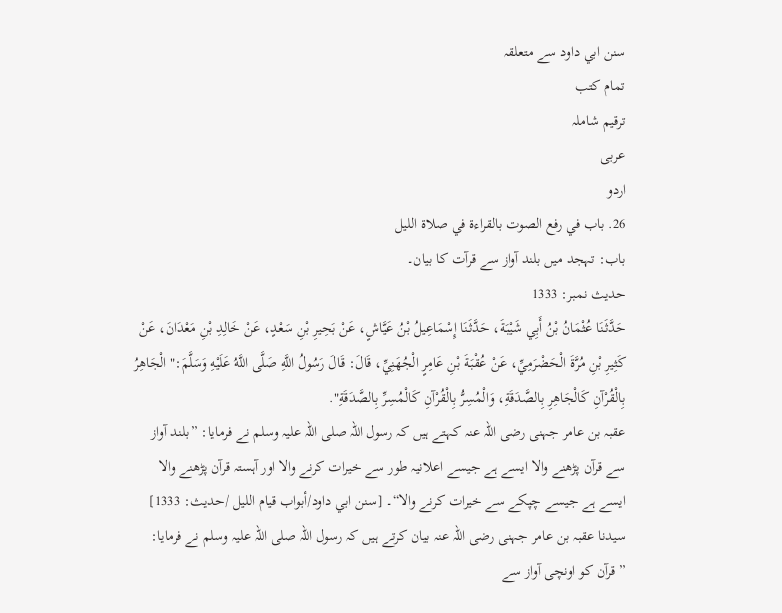سنن ابي داود سے متعلقہ
تمام کتب
ترقیم شاملہ
عربی
اردو
26. باب في رفع الصوت بالقراءة في صلاة الليل
باب: تہجد میں بلند آواز سے قرآت کا بیان۔
حدیث نمبر: 1333
حَدَّثَنَا عُثْمَانُ بْنُ أَبِي شَيْبَةَ، حَدَّثَنَا إِسْمَاعِيلُ بْنُ عَيَّاشٍ، عَنْ بَحِيرِ بْنِ سَعْدٍ، عَنْ خَالِدِ بْنِ مَعْدَانَ، عَنْ كَثِيرِ بْنِ مُرَّةَ الْحَضْرَمِيِّ، عَنْ عُقْبَةَ بْنِ عَامِرٍ الْجُهَنِيِّ، قَالَ: قَالَ رَسُولُ اللَّهِ صَلَّى اللَّهُ عَلَيْهِ وَسَلَّمَ:" الْجَاهِرُ بِالْقُرْآنِ كَالْجَاهِرِ بِالصَّدَقَةِ، وَالْمُسِرُّ بِالْقُرْآنِ كَالْمُسِرِّ بِالصَّدَقَةِ".
عقبہ بن عامر جہنی رضی اللہ عنہ کہتے ہیں کہ رسول اللہ صلی اللہ علیہ وسلم نے فرمایا: ”بلند آواز سے قرآن پڑھنے والا ایسے ہے جیسے اعلانیہ طور سے خیرات کرنے والا اور آہستہ قرآن پڑھنے والا ایسے ہے جیسے چپکے سے خیرات کرنے والا“۔ [سنن ابي داود/أبواب قيام الليل /حدیث: 1333]
سیدنا عقبہ بن عامر جہنی رضی اللہ عنہ بیان کرتے ہیں کہ رسول اللہ صلی اللہ علیہ وسلم نے فرمایا: ”قرآن کو اونچی آواز سے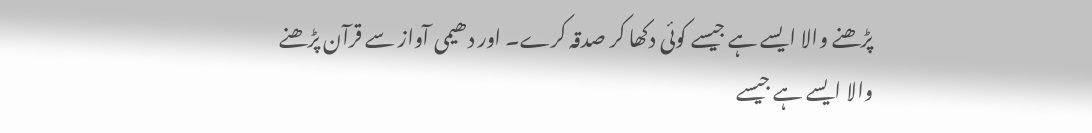پڑھنے والا ایسے ہے جیسے کوئی دکھا کر صدقہ کرے۔ اور دھیمی آواز سے قرآن پڑھنے والا ایسے ہے جیسے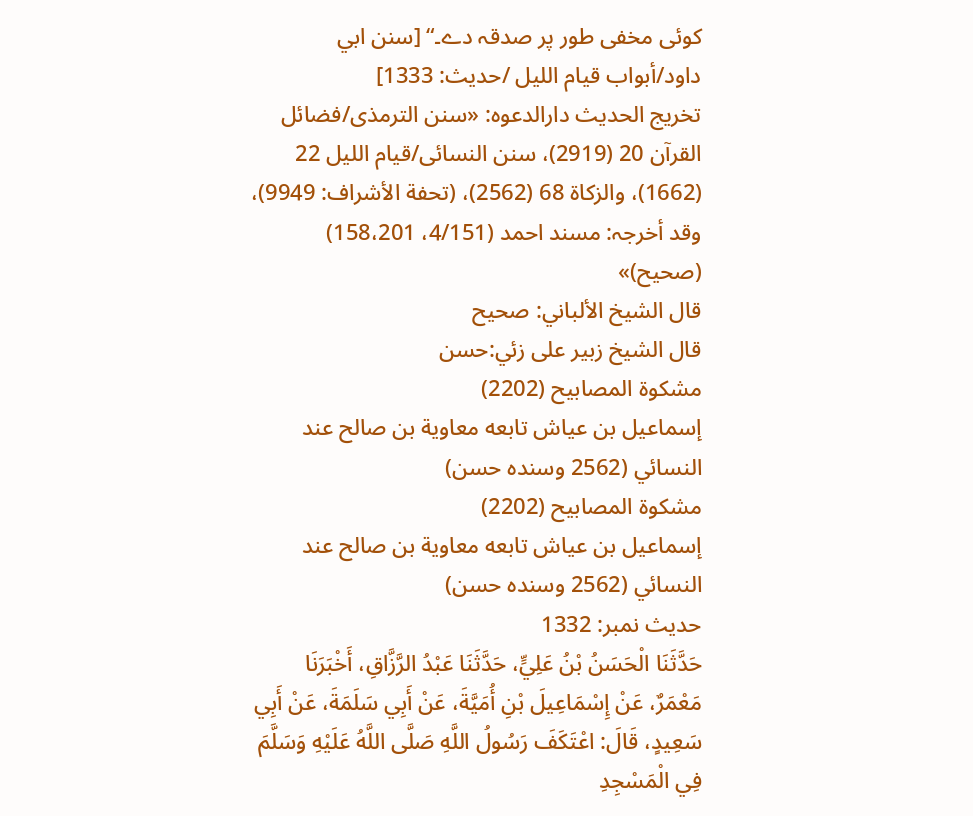کوئی مخفی طور پر صدقہ دے۔“ [سنن ابي داود/أبواب قيام الليل /حدیث: 1333]
تخریج الحدیث دارالدعوہ: «سنن الترمذی/فضائل القرآن 20 (2919)، سنن النسائی/قیام اللیل 22 (1662)، والزکاة 68 (2562)، (تحفة الأشراف: 9949)، وقد أخرجہ: مسند احمد (4/151، 158،201) (صحیح)»
قال الشيخ الألباني: صحيح
قال الشيخ زبير على زئي:حسن
مشكوة المصابيح (2202)
إسماعيل بن عياش تابعه معاوية بن صالح عند النسائي (2562 وسنده حسن)
مشكوة المصابيح (2202)
إسماعيل بن عياش تابعه معاوية بن صالح عند النسائي (2562 وسنده حسن)
حدیث نمبر: 1332
حَدَّثَنَا الْحَسَنُ بْنُ عَلِيٍّ، حَدَّثَنَا عَبْدُ الرَّزَّاقِ، أَخْبَرَنَا مَعْمَرٌ، عَنْ إِسْمَاعِيلَ بْنِ أُمَيَّةَ، عَنْ أَبِي سَلَمَةَ، عَنْ أَبِي سَعِيدٍ، قَالَ: اعْتَكَفَ رَسُولُ اللَّهِ صَلَّى اللَّهُ عَلَيْهِ وَسَلَّمَ فِي الْمَسْجِدِ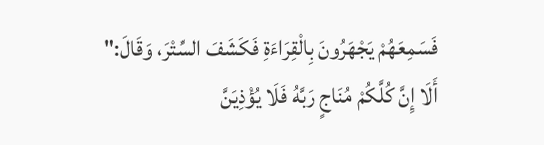فَسَمِعَهُمْ يَجْهَرُونَ بِالْقِرَاءَةِ فَكَشَفَ السِّتْرَ، وَقَالَ:" أَلَا إِنَّ كُلَّكُمْ مُنَاجٍ رَبَّهُ فَلَا يُؤْذِيَنَّ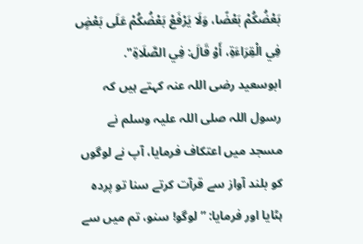بَعْضُكُمْ بَعْضًا، وَلَا يَرْفَعْ بَعْضُكُمْ عَلَى بَعْضٍ فِي الْقِرَاءَةِ، أَوْ قَالَ: فِي الصَّلَاةِ".
ابوسعید رضی اللہ عنہ کہتے ہیں کہ رسول اللہ صلی اللہ علیہ وسلم نے مسجد میں اعتکاف فرمایا، آپ نے لوگوں کو بلند آواز سے قرآت کرتے سنا تو پردہ ہٹایا اور فرمایا: ”لوگو! سنو، تم میں سے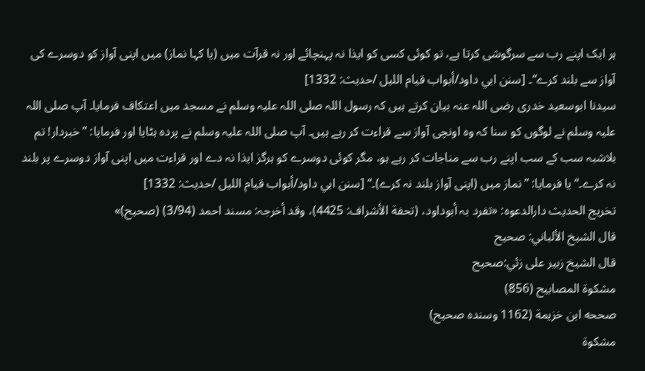ہر ایک اپنے رب سے سرگوشی کرتا ہے، تو کوئی کسی کو ایذا نہ پہنچائے اور نہ قرآت میں (یا کہا نماز) میں اپنی آواز کو دوسرے کی آواز سے بلند کرے“۔ [سنن ابي داود/أبواب قيام الليل /حدیث: 1332]
سیدنا ابوسعید خدری رضی اللہ عنہ بیان کرتے ہیں کہ رسول اللہ صلی اللہ علیہ وسلم نے مسجد میں اعتکاف فرمایا۔ آپ صلی اللہ علیہ وسلم نے لوگوں کو سنا کہ وہ اونچی آواز سے قراءت کر رہے ہیں۔ آپ صلی اللہ علیہ وسلم نے پردہ ہٹایا اور فرمایا: ”خبردار! تم بلاشبہ سب کے سب اپنے رب سے مناجات کر رہے ہو، مگر کوئی دوسرے کو ہرگز ایذا نہ دے اور قراءت میں اپنی آواز دوسرے پر بلند نہ کرے۔“ یا فرمایا: ”نماز میں (اپنی آواز بلند نہ کرے)۔“ [سنن ابي داود/أبواب قيام الليل /حدیث: 1332]
تخریج الحدیث دارالدعوہ: «تفرد بہ أبوداود، (تحفة الأشراف: 4425)، وقد أخرجہ: مسند احمد (3/94) (صحیح)»
قال الشيخ الألباني: صحيح
قال الشيخ زبير على زئي:صحيح
مشكوة المصابيح (856)
صححه ابن خزيمة (1162 وسنده صحيح)
مشكوة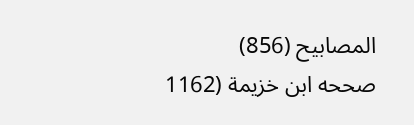المصابيح (856)
صححه ابن خزيمة (1162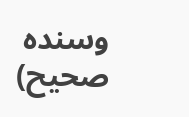وسنده صحيح)